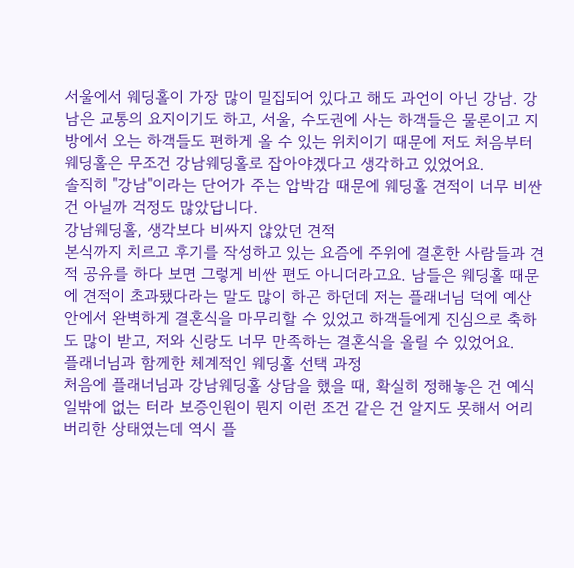서울에서 웨딩홀이 가장 많이 밀집되어 있다고 해도 과언이 아닌 강남. 강남은 교통의 요지이기도 하고, 서울, 수도권에 사는 하객들은 물론이고 지방에서 오는 하객들도 편하게 올 수 있는 위치이기 때문에 저도 처음부터 웨딩홀은 무조건 강남웨딩홀로 잡아야겠다고 생각하고 있었어요.
솔직히 "강남"이라는 단어가 주는 압박감 때문에 웨딩홀 견적이 너무 비싼 건 아닐까 걱정도 많았답니다.
강남웨딩홀, 생각보다 비싸지 않았던 견적
본식까지 치르고 후기를 작성하고 있는 요즘에 주위에 결혼한 사람들과 견적 공유를 하다 보면 그렇게 비싼 편도 아니더라고요. 남들은 웨딩홀 때문에 견적이 초과됐다라는 말도 많이 하곤 하던데 저는 플래너님 덕에 예산 안에서 완벽하게 결혼식을 마무리할 수 있었고 하객들에게 진심으로 축하도 많이 받고, 저와 신랑도 너무 만족하는 결혼식을 올릴 수 있었어요.
플래너님과 함께한 체계적인 웨딩홀 선택 과정
처음에 플래너님과 강남웨딩홀 상담을 했을 때, 확실히 정해놓은 건 예식일밖에 없는 터라 보증인원이 뭔지 이런 조건 같은 건 알지도 못해서 어리버리한 상태였는데 역시 플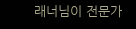래너님이 전문가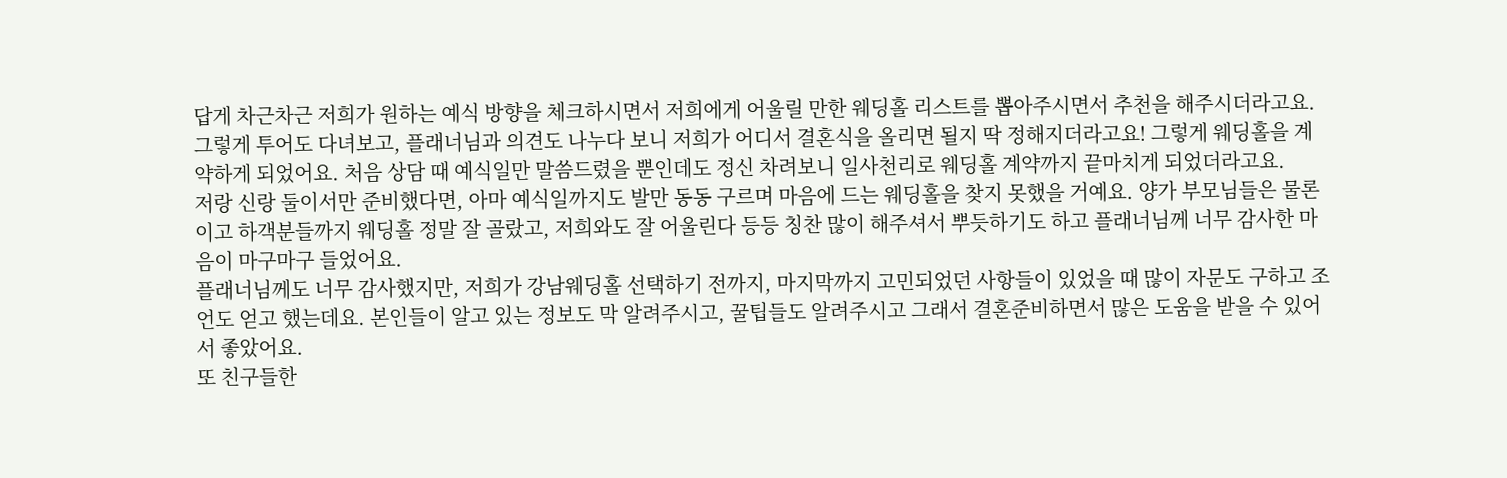답게 차근차근 저희가 원하는 예식 방향을 체크하시면서 저희에게 어울릴 만한 웨딩홀 리스트를 뽑아주시면서 추천을 해주시더라고요.
그렇게 투어도 다녀보고, 플래너님과 의견도 나누다 보니 저희가 어디서 결혼식을 올리면 될지 딱 정해지더라고요! 그렇게 웨딩홀을 계약하게 되었어요. 처음 상담 때 예식일만 말씀드렸을 뿐인데도 정신 차려보니 일사천리로 웨딩홀 계약까지 끝마치게 되었더라고요.
저랑 신랑 둘이서만 준비했다면, 아마 예식일까지도 발만 동동 구르며 마음에 드는 웨딩홀을 찾지 못했을 거예요. 양가 부모님들은 물론이고 하객분들까지 웨딩홀 정말 잘 골랐고, 저희와도 잘 어울린다 등등 칭찬 많이 해주셔서 뿌듯하기도 하고 플래너님께 너무 감사한 마음이 마구마구 들었어요.
플래너님께도 너무 감사했지만, 저희가 강남웨딩홀 선택하기 전까지, 마지막까지 고민되었던 사항들이 있었을 때 많이 자문도 구하고 조언도 얻고 했는데요. 본인들이 알고 있는 정보도 막 알려주시고, 꿀팁들도 알려주시고 그래서 결혼준비하면서 많은 도움을 받을 수 있어서 좋았어요.
또 친구들한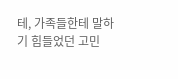테, 가족들한테 말하기 힘들었던 고민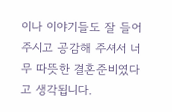이나 이야기들도 잘 들어주시고 공감해 주셔서 너무 따뜻한 결혼준비였다고 생각됩니다.